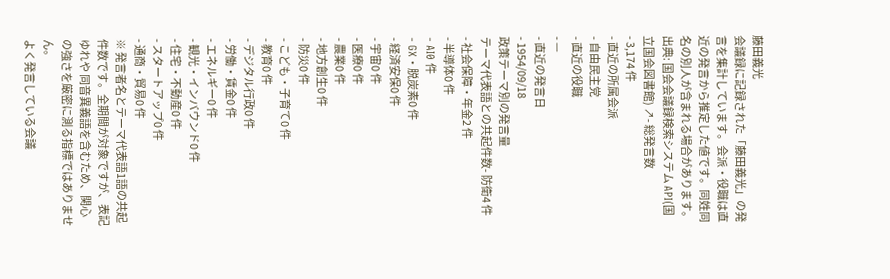藤田義光
会議録に記録された「藤田義光」の発言を集計しています。会派・役職は直近の発言から推定した値です。同姓同名の別人が含まれる場合があります。
出典: 国会会議録検索システム API(国立国会図書館) ↗- 総発言数
- 3,174 件
- 直近の所属会派
- 自由民主党
- 直近の役職
- —
- 直近の発言日
- 1954/09/18
政策テーマ別の発言量
テーマ代表語との共起件数- 防衛4 件
- 社会保障・年金2 件
- 半導体0 件
- AI0 件
- GX・脱炭素0 件
- 経済安保0 件
- 宇宙0 件
- 医療0 件
- 農業0 件
- 地方創生0 件
- 防災0 件
- こども・子育て0 件
- 教育0 件
- デジタル行政0 件
- 労働・賃金0 件
- エネルギー0 件
- 観光・インバウンド0 件
- 住宅・不動産0 件
- スタートアップ0 件
- 通商・貿易0 件
※ 発言者名とテーマ代表語1語の共起件数です。全期間が対象ですが、表記ゆれや 同音異義語を含むため、関心の強さを厳密に測る指標ではありません。
よく発言している会議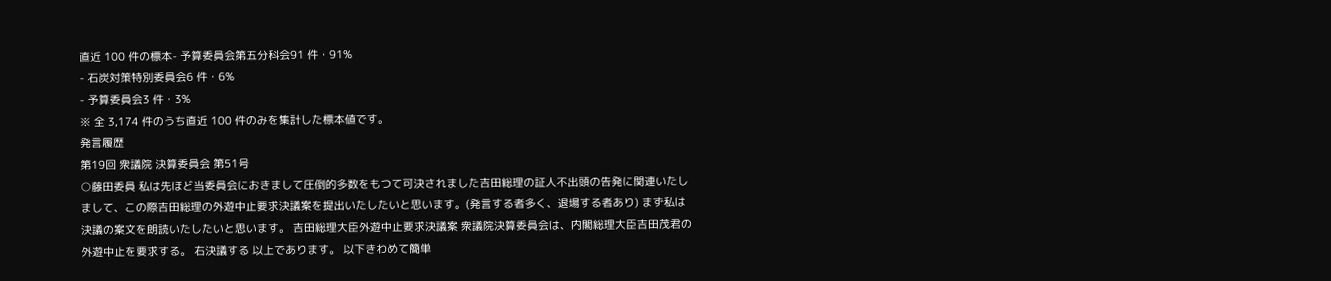直近 100 件の標本- 予算委員会第五分科会91 件・91%
- 石炭対策特別委員会6 件・6%
- 予算委員会3 件・3%
※ 全 3,174 件のうち直近 100 件のみを集計した標本値です。
発言履歴
第19回 衆議院 決算委員会 第51号
○藤田委員 私は先ほど当委員会におきまして圧倒的多数をもつて可決されました吉田総理の証人不出頭の告発に関連いたしまして、この際吉田総理の外遊中止要求決議案を提出いたしたいと思います。(発言する者多く、退場する者あり) まず私は決議の案文を朗読いたしたいと思います。 吉田総理大臣外遊中止要求決議案 衆議院決算委員会は、内閣総理大臣吉田茂君の外遊中止を要求する。 右決議する 以上であります。 以下きわめて簡単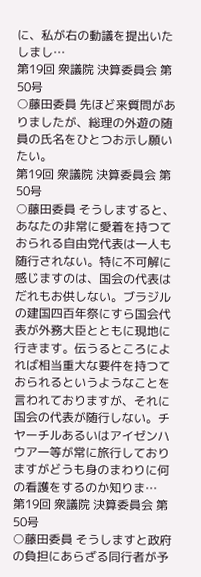に、私が右の動議を提出いたしまし…
第19回 衆議院 決算委員会 第50号
○藤田委員 先ほど来質問がありましたが、総理の外遊の随員の氏名をひとつお示し願いたい。
第19回 衆議院 決算委員会 第50号
○藤田委員 そうしますると、あなたの非常に愛着を持つておられる自由党代表は一人も随行されない。特に不可解に感じますのは、国会の代表はだれもお供しない。ブラジルの建国四百年祭にすら国会代表が外務大臣とともに現地に行きます。伝うるところによれば相当重大な要件を持つておられるというようなことを言われておりますが、それに国会の代表が随行しない。チヤーチルあるいはアイゼンハウア一等が常に旅行しておりますがどうも身のまわりに何の看護をするのか知りま…
第19回 衆議院 決算委員会 第50号
○藤田委員 そうしますと政府の負担にあらざる同行者が予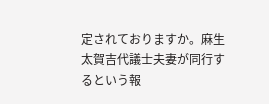定されておりますか。麻生太賀吉代議士夫妻が同行するという報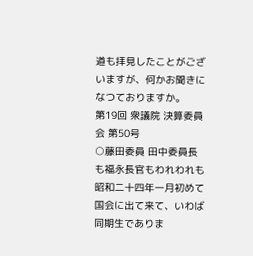道も拝見したことがございますが、何かお聞きになつておりますか。
第19回 衆議院 決算委員会 第50号
○藤田委員 田中委員長も福永長官もわれわれも昭和二十四年一月初めて国会に出て来て、いわば同期生でありま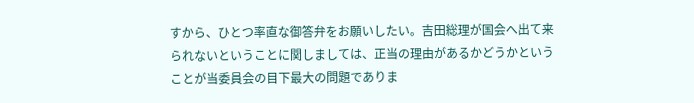すから、ひとつ率直な御答弁をお願いしたい。吉田総理が国会へ出て来られないということに関しましては、正当の理由があるかどうかということが当委員会の目下最大の問題でありま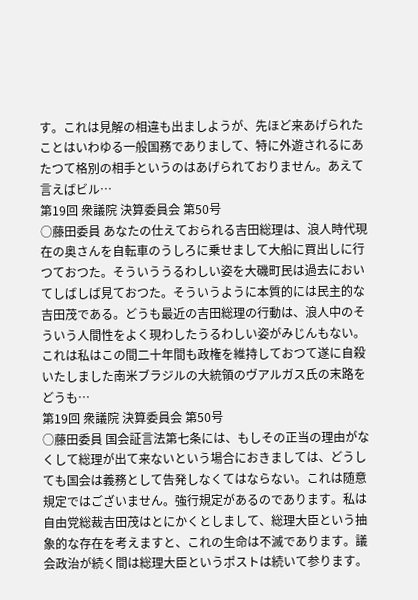す。これは見解の相違も出ましようが、先ほど来あげられたことはいわゆる一般国務でありまして、特に外遊されるにあたつて格別の相手というのはあげられておりません。あえて言えばビル…
第19回 衆議院 決算委員会 第50号
○藤田委員 あなたの仕えておられる吉田総理は、浪人時代現在の奥さんを自転車のうしろに乗せまして大船に買出しに行つておつた。そういううるわしい姿を大磯町民は過去においてしばしば見ておつた。そういうように本質的には民主的な吉田茂である。どうも最近の吉田総理の行動は、浪人中のそういう人間性をよく現わしたうるわしい姿がみじんもない。これは私はこの間二十年間も政権を維持しておつて遂に自殺いたしました南米ブラジルの大統領のヴアルガス氏の末路をどうも…
第19回 衆議院 決算委員会 第50号
○藤田委員 国会証言法第七条には、もしその正当の理由がなくして総理が出て来ないという場合におきましては、どうしても国会は義務として告発しなくてはならない。これは随意規定ではございません。強行規定があるのであります。私は自由党総裁吉田茂はとにかくとしまして、総理大臣という抽象的な存在を考えますと、これの生命は不滅であります。議会政治が続く間は総理大臣というポストは続いて参ります。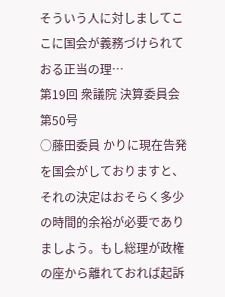そういう人に対しましてここに国会が義務づけられておる正当の理…
第19回 衆議院 決算委員会 第50号
○藤田委員 かりに現在告発を国会がしておりますと、それの決定はおそらく多少の時間的余裕が必要でありましよう。もし総理が政権の座から離れておれば起訴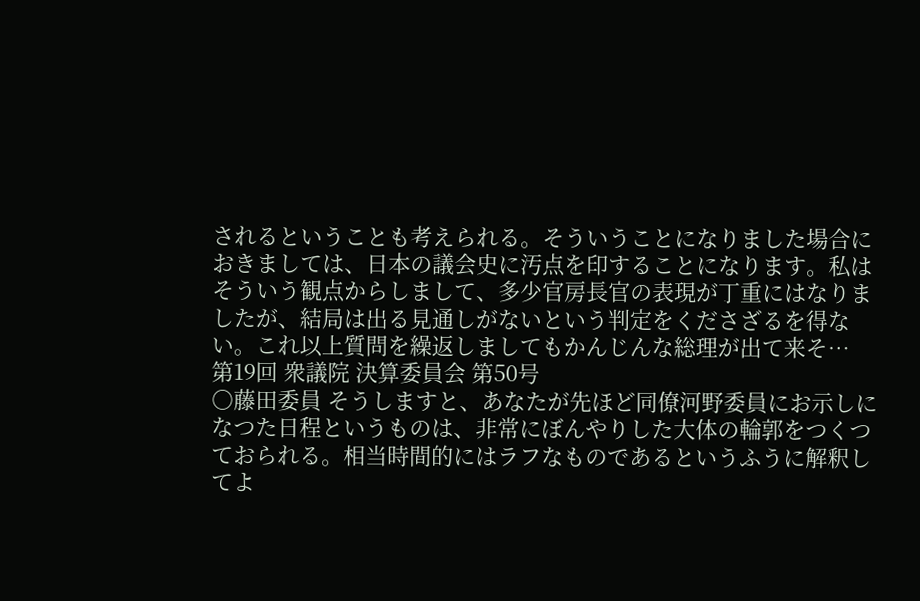されるということも考えられる。そういうことになりました場合におきましては、日本の議会史に汚点を印することになります。私はそういう観点からしまして、多少官房長官の表現が丁重にはなりましたが、結局は出る見通しがないという判定をくださざるを得ない。これ以上質問を繰返しましてもかんじんな総理が出て来そ…
第19回 衆議院 決算委員会 第50号
○藤田委員 そうしますと、あなたが先ほど同僚河野委員にお示しになつた日程というものは、非常にぼんやりした大体の輪郭をつくつておられる。相当時間的にはラフなものであるというふうに解釈してよ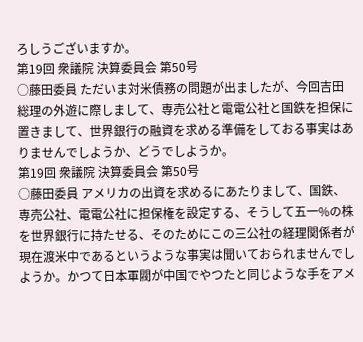ろしうございますか。
第19回 衆議院 決算委員会 第50号
○藤田委員 ただいま対米債務の問題が出ましたが、今回吉田総理の外遊に際しまして、専売公社と電電公社と国鉄を担保に置きまして、世界銀行の融資を求める準備をしておる事実はありませんでしようか、どうでしようか。
第19回 衆議院 決算委員会 第50号
○藤田委員 アメリカの出資を求めるにあたりまして、国鉄、専売公社、電電公社に担保権を設定する、そうして五一%の株を世界銀行に持たせる、そのためにこの三公社の経理関係者が現在渡米中であるというような事実は聞いておられませんでしようか。かつて日本軍閥が中国でやつたと同じような手をアメ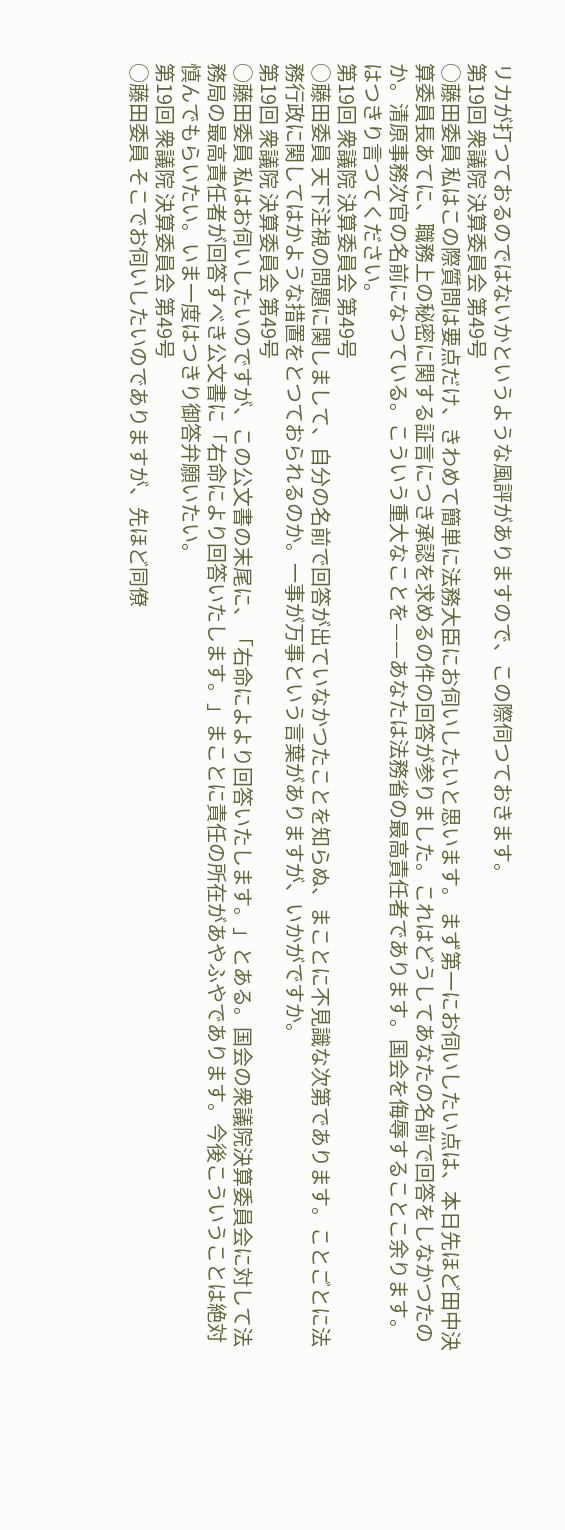リカが打つておるのではないかというような風評がありますので、この際伺つておきます。
第19回 衆議院 決算委員会 第49号
○藤田委員 私はこの際質問は要点だけ、きわめて簡単に法務大臣にお伺いしたいと思います。 まず第一にお伺いしたい点は、本日先ほど田中決算委員長あてに、職務上の秘密に関する証言につき承認を求めるの件の回答が参りました。これはどうしてあなたの名前で回答をしなかつたのか。清原事務次官の名前になつている。こういう重大なことを——あなたは法務省の最高責任者であります。国会を侮辱することこ余ります。はつきり言つてください。
第19回 衆議院 決算委員会 第49号
○藤田委員 天下注視の問題に関しまして、自分の名前で回答が出ていなかつたことを知らぬ、まことに不見識な次第であります。ことごとに法務行政に関してはかような措置をとつておられるのか。一事が万事という言葉がありますが、いかがですか。
第19回 衆議院 決算委員会 第49号
○藤田委員 私はお伺いしたいのですが、この公文書の末尾に、「右命によより回答いたします。」とある。国会の衆議院決算委員会に対して法務局の最高責任者が回答すべき公文書に「右命により回答いたします。」まことに責任の所在があやふやであります。今後こういうことは絶対慎んでもらいたい。いま一度はつきり御答弁願いたい。
第19回 衆議院 決算委員会 第49号
○藤田委員 そこでお伺いしたいのでありますが、先ほど同僚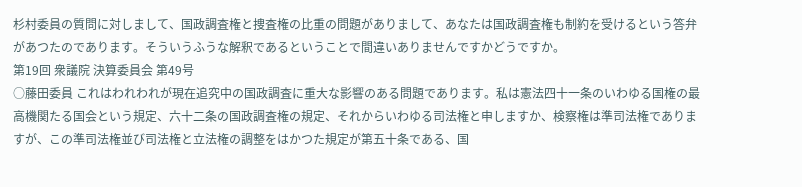杉村委員の質問に対しまして、国政調査権と捜査権の比重の問題がありまして、あなたは国政調査権も制約を受けるという答弁があつたのであります。そういうふうな解釈であるということで間違いありませんですかどうですか。
第19回 衆議院 決算委員会 第49号
○藤田委員 これはわれわれが現在追究中の国政調査に重大な影響のある問題であります。私は憲法四十一条のいわゆる国権の最高機関たる国会という規定、六十二条の国政調査権の規定、それからいわゆる司法権と申しますか、検察権は準司法権でありますが、この準司法権並び司法権と立法権の調整をはかつた規定が第五十条である、国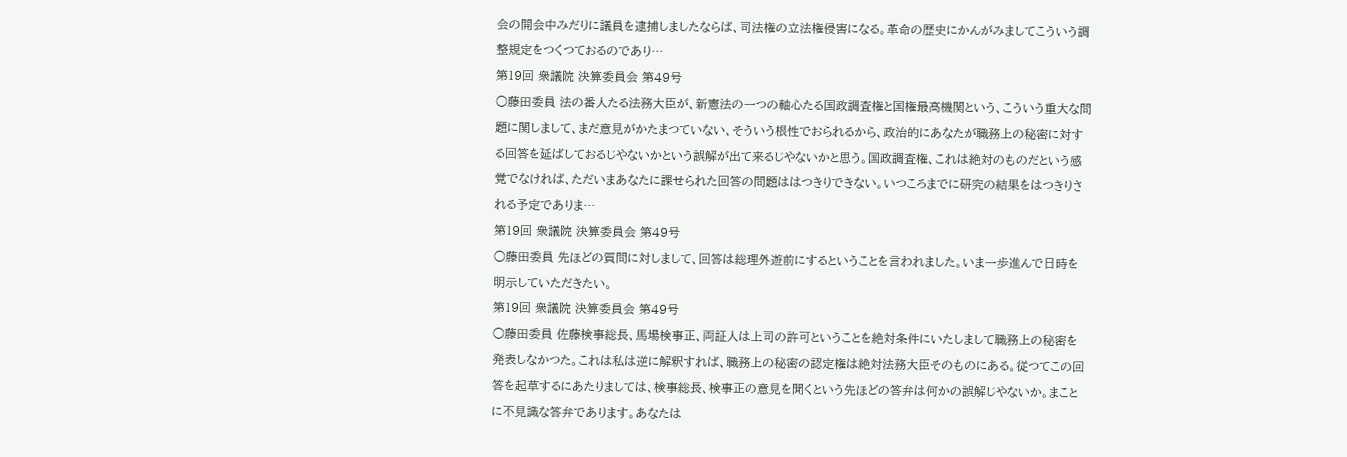会の開会中みだりに議員を逮捕しましたならば、司法権の立法権侵害になる。革命の歴史にかんがみましてこういう調整規定をつくつておるのであり…
第19回 衆議院 決算委員会 第49号
○藤田委員 法の番人たる法務大臣が、新憲法の一つの軸心たる国政調査権と国権最高機関という、こういう重大な問題に関しまして、まだ意見がかたまつていない、そういう根性でおられるから、政治的にあなたが職務上の秘密に対する回答を延ばしておるじやないかという誤解が出て来るじやないかと思う。国政調査権、これは絶対のものだという感覚でなければ、ただいまあなたに課せられた回答の問題ははつきりできない。いつころまでに研究の結果をはつきりされる予定でありま…
第19回 衆議院 決算委員会 第49号
○藤田委員 先ほどの質問に対しまして、回答は総理外遊前にするということを言われました。いま一歩進んで日時を明示していただきたい。
第19回 衆議院 決算委員会 第49号
○藤田委員 佐藤検事総長、馬場検事正、両証人は上司の許可ということを絶対条件にいたしまして職務上の秘密を発表しなかつた。これは私は逆に解釈すれば、職務上の秘密の認定権は絶対法務大臣そのものにある。従つてこの回答を起草するにあたりましては、検事総長、検事正の意見を聞くという先ほどの答弁は何かの誤解じやないか。まことに不見識な答弁であります。あなたは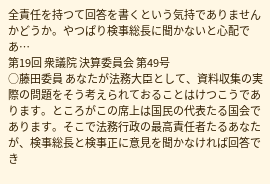全責任を持つて回答を書くという気持でありませんかどうか。やつぱり検事総長に聞かないと心配であ…
第19回 衆議院 決算委員会 第49号
○藤田委員 あなたが法務大臣として、資料収集の実際の問題をそう考えられておることはけつこうであります。ところがこの席上は国民の代表たる国会であります。そこで法務行政の最高責任者たるあなたが、検事総長と検事正に意見を聞かなければ回答でき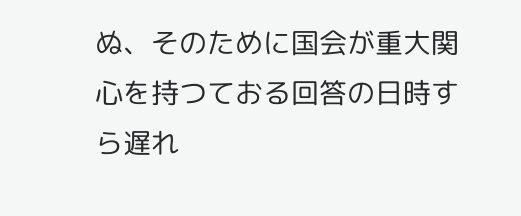ぬ、そのために国会が重大関心を持つておる回答の日時すら遅れ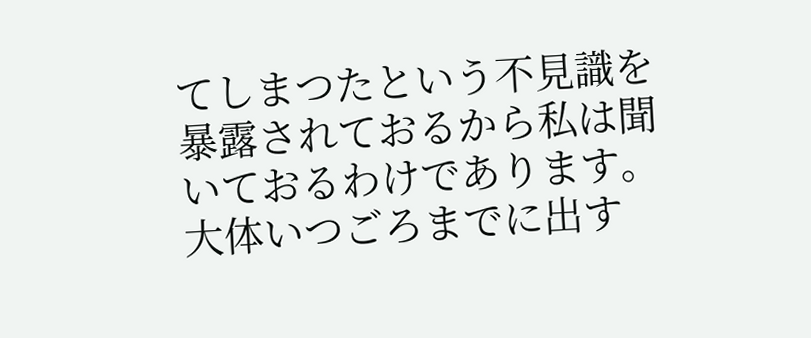てしまつたという不見識を暴露されておるから私は聞いておるわけであります。大体いつごろまでに出す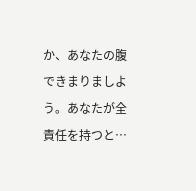か、あなたの腹できまりましよう。あなたが全責任を持つと…